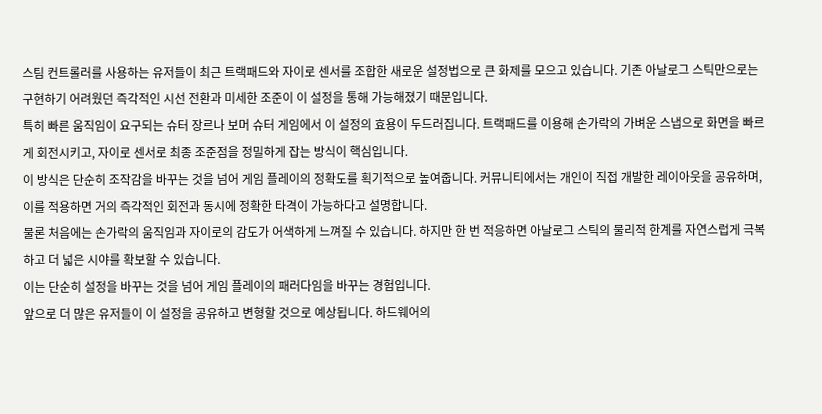스팀 컨트롤러를 사용하는 유저들이 최근 트랙패드와 자이로 센서를 조합한 새로운 설정법으로 큰 화제를 모으고 있습니다. 기존 아날로그 스틱만으로는 구현하기 어려웠던 즉각적인 시선 전환과 미세한 조준이 이 설정을 통해 가능해졌기 때문입니다.
특히 빠른 움직임이 요구되는 슈터 장르나 보머 슈터 게임에서 이 설정의 효용이 두드러집니다. 트랙패드를 이용해 손가락의 가벼운 스냅으로 화면을 빠르게 회전시키고, 자이로 센서로 최종 조준점을 정밀하게 잡는 방식이 핵심입니다.
이 방식은 단순히 조작감을 바꾸는 것을 넘어 게임 플레이의 정확도를 획기적으로 높여줍니다. 커뮤니티에서는 개인이 직접 개발한 레이아웃을 공유하며, 이를 적용하면 거의 즉각적인 회전과 동시에 정확한 타격이 가능하다고 설명합니다.
물론 처음에는 손가락의 움직임과 자이로의 감도가 어색하게 느껴질 수 있습니다. 하지만 한 번 적응하면 아날로그 스틱의 물리적 한계를 자연스럽게 극복하고 더 넓은 시야를 확보할 수 있습니다.
이는 단순히 설정을 바꾸는 것을 넘어 게임 플레이의 패러다임을 바꾸는 경험입니다.
앞으로 더 많은 유저들이 이 설정을 공유하고 변형할 것으로 예상됩니다. 하드웨어의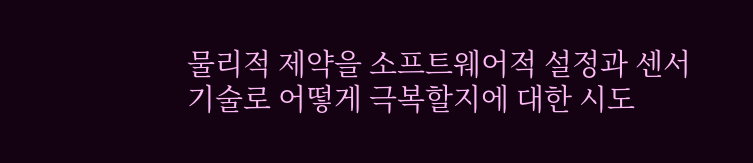물리적 제약을 소프트웨어적 설정과 센서 기술로 어떻게 극복할지에 대한 시도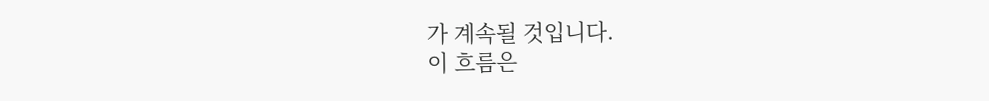가 계속될 것입니다.
이 흐름은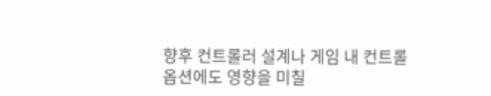향후 컨트롤러 설계나 게임 내 컨트롤 옵션에도 영향을 미칠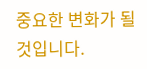중요한 변화가 될 것입니다.